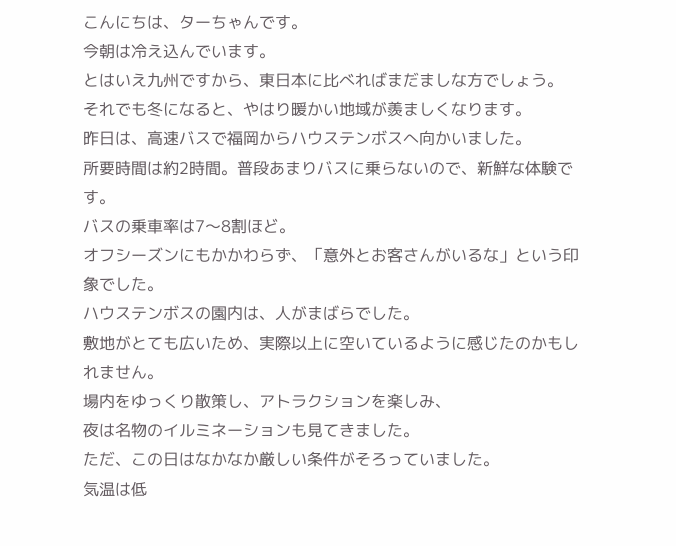こんにちは、ターちゃんです。
今朝は冷え込んでいます。
とはいえ九州ですから、東日本に比べればまだましな方でしょう。
それでも冬になると、やはり暖かい地域が羨ましくなります。
昨日は、高速バスで福岡からハウステンボスへ向かいました。
所要時間は約2時間。普段あまりバスに乗らないので、新鮮な体験です。
バスの乗車率は7〜8割ほど。
オフシーズンにもかかわらず、「意外とお客さんがいるな」という印象でした。
ハウステンボスの園内は、人がまばらでした。
敷地がとても広いため、実際以上に空いているように感じたのかもしれません。
場内をゆっくり散策し、アトラクションを楽しみ、
夜は名物のイルミネーションも見てきました。
ただ、この日はなかなか厳しい条件がそろっていました。
気温は低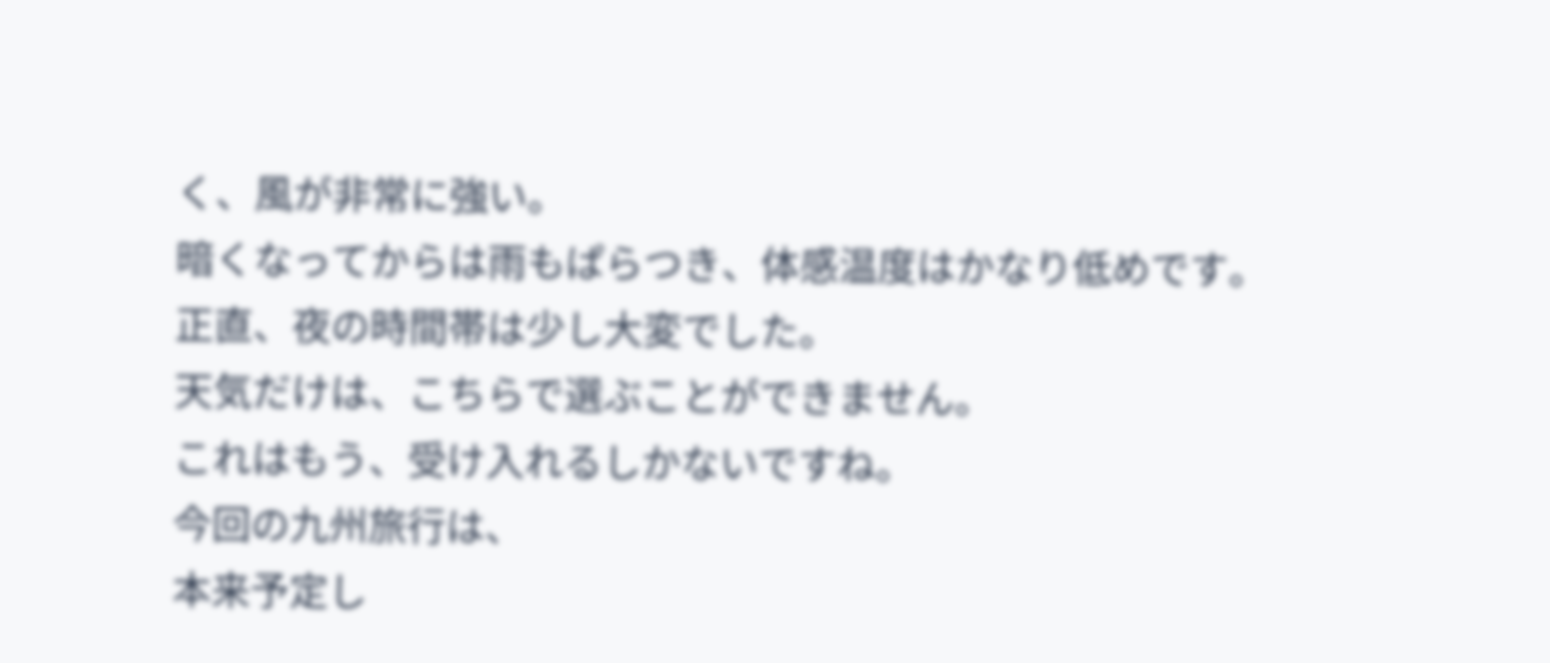く、風が非常に強い。
暗くなってからは雨もぱらつき、体感温度はかなり低めです。
正直、夜の時間帯は少し大変でした。
天気だけは、こちらで選ぶことができません。
これはもう、受け入れるしかないですね。
今回の九州旅行は、
本来予定し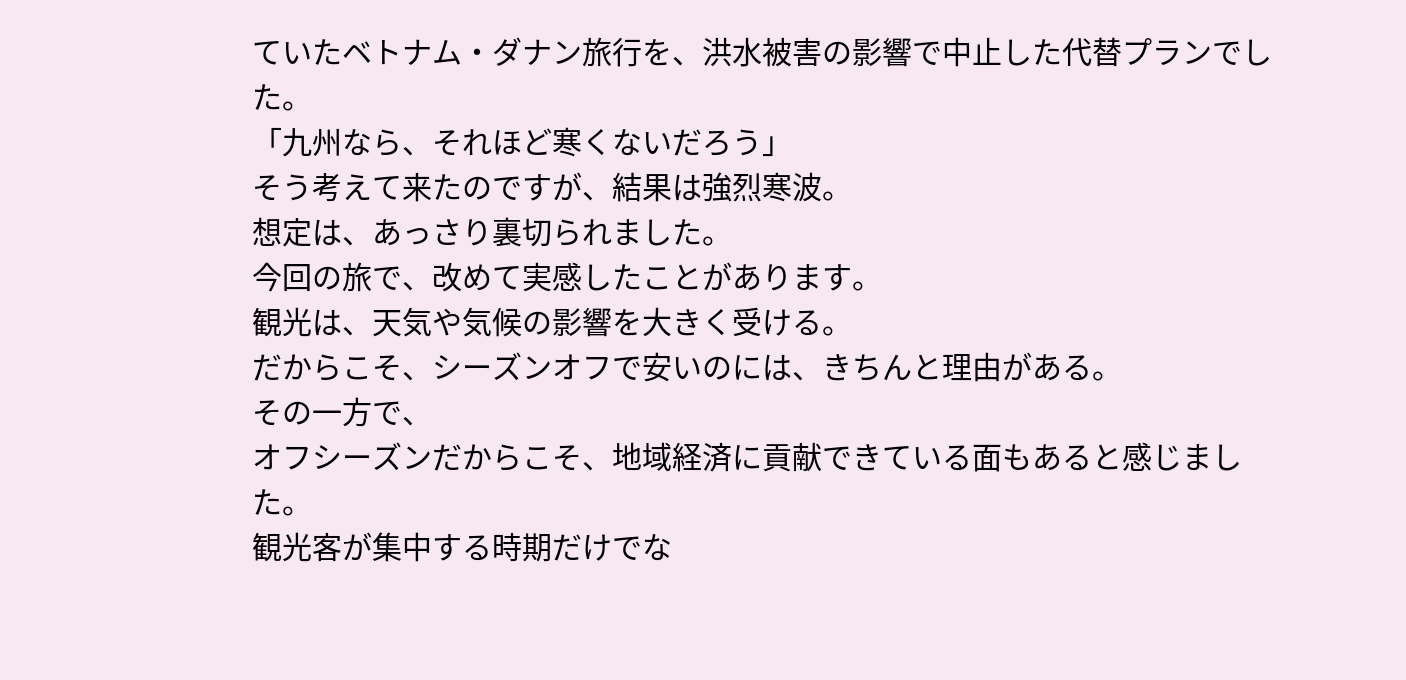ていたベトナム・ダナン旅行を、洪水被害の影響で中止した代替プランでした。
「九州なら、それほど寒くないだろう」
そう考えて来たのですが、結果は強烈寒波。
想定は、あっさり裏切られました。
今回の旅で、改めて実感したことがあります。
観光は、天気や気候の影響を大きく受ける。
だからこそ、シーズンオフで安いのには、きちんと理由がある。
その一方で、
オフシーズンだからこそ、地域経済に貢献できている面もあると感じました。
観光客が集中する時期だけでな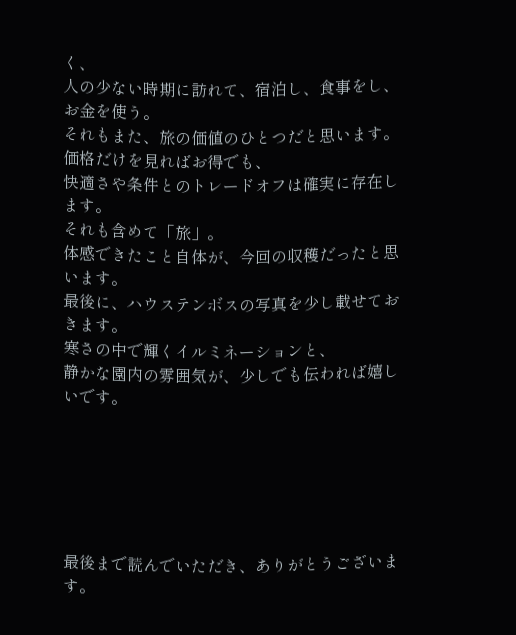く、
人の少ない時期に訪れて、宿泊し、食事をし、お金を使う。
それもまた、旅の価値のひとつだと思います。
価格だけを見ればお得でも、
快適さや条件とのトレードオフは確実に存在します。
それも含めて「旅」。
体感できたこと自体が、今回の収穫だったと思います。
最後に、ハウステンボスの写真を少し載せておきます。
寒さの中で輝くイルミネーションと、
静かな園内の雰囲気が、少しでも伝われば嬉しいです。






最後まで読んでいただき、ありがとうございます。